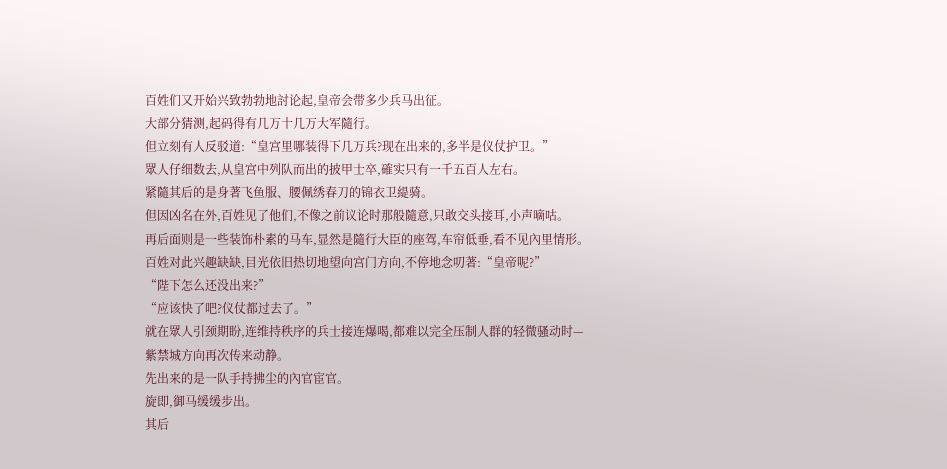百姓们又开始兴致勃勃地討论起,皇帝会带多少兵马出征。
大部分猜测,起码得有几万十几万大军隨行。
但立刻有人反驳道:“皇宫里哪装得下几万兵?现在出来的,多半是仪仗护卫。”
眾人仔细数去,从皇宫中列队而出的披甲士卒,確实只有一千五百人左右。
紧隨其后的是身著飞鱼服、腰佩绣春刀的锦衣卫緹骑。
但因凶名在外,百姓见了他们,不像之前议论时那般隨意,只敢交头接耳,小声嘀咕。
再后面则是一些装饰朴素的马车,显然是隨行大臣的座驾,车帘低垂,看不见內里情形。
百姓对此兴趣缺缺,目光依旧热切地望向宫门方向,不停地念叨著:“皇帝呢?”
“陛下怎么还没出来?”
“应该快了吧?仪仗都过去了。”
就在眾人引颈期盼,连维持秩序的兵士接连爆喝,都难以完全压制人群的轻微骚动时—
紫禁城方向再次传来动静。
先出来的是一队手持拂尘的內官宦官。
旋即,御马缓缓步出。
其后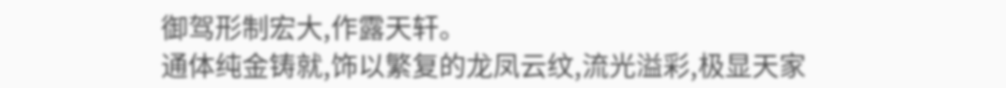御驾形制宏大,作露天轩。
通体纯金铸就,饰以繁复的龙凤云纹,流光溢彩,极显天家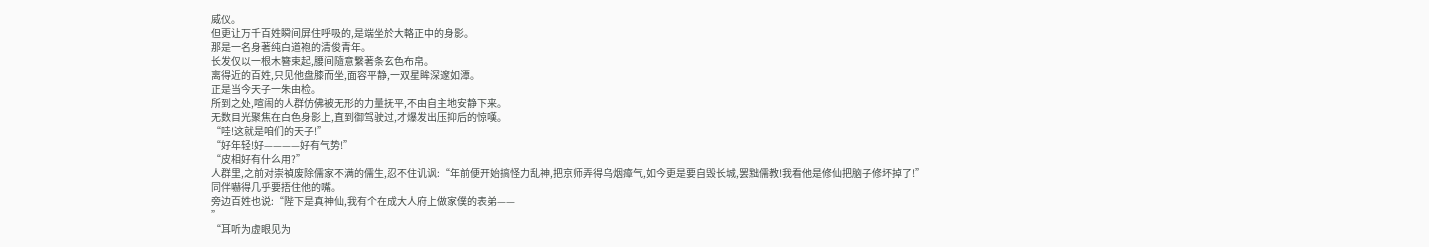威仪。
但更让万千百姓瞬间屏住呼吸的,是端坐於大輅正中的身影。
那是一名身著纯白道袍的清俊青年。
长发仅以一根木簪束起,腰间隨意繫著条玄色布帛。
离得近的百姓,只见他盘膝而坐,面容平静,一双星眸深邃如潭。
正是当今天子一朱由检。
所到之处,喧闹的人群仿佛被无形的力量抚平,不由自主地安静下来。
无数目光聚焦在白色身影上,直到御驾驶过,才爆发出压抑后的惊嘆。
“哇!这就是咱们的天子!”
“好年轻!好————好有气势!”
“皮相好有什么用?”
人群里,之前对崇禎废除儒家不满的儒生,忍不住讥讽:“年前便开始搞怪力乱神,把京师弄得乌烟瘴气,如今更是要自毁长城,罢黜儒教!我看他是修仙把脑子修坏掉了!”
同伴嚇得几乎要捂住他的嘴。
旁边百姓也说:“陛下是真神仙,我有个在成大人府上做家僕的表弟——
”
“耳听为虚眼见为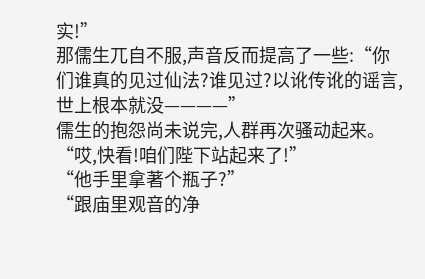实!”
那儒生兀自不服,声音反而提高了一些:“你们谁真的见过仙法?谁见过?以讹传讹的谣言,世上根本就没————”
儒生的抱怨尚未说完,人群再次骚动起来。
“哎,快看!咱们陛下站起来了!”
“他手里拿著个瓶子?”
“跟庙里观音的净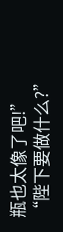瓶也太像了吧!”
“陛下要做什么?”